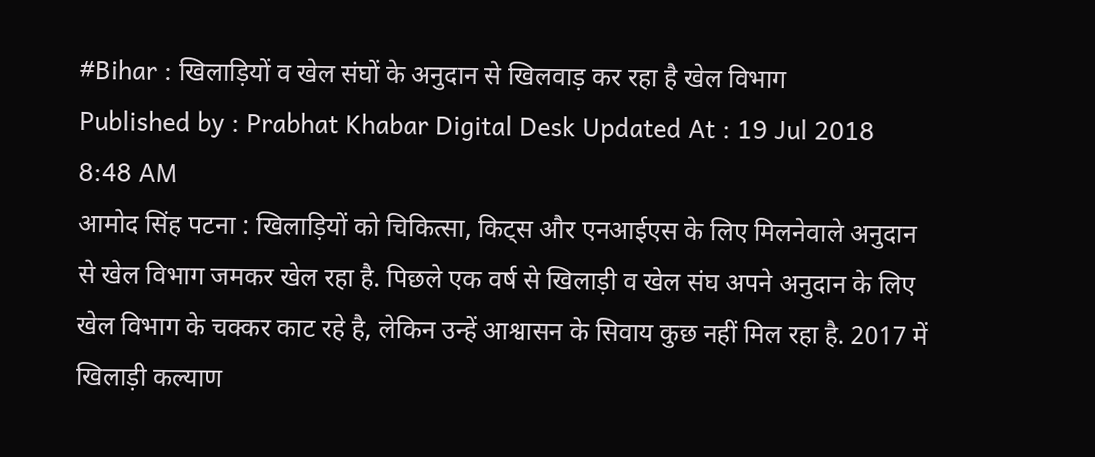#Bihar : खिलाड़ियों व खेल संघों के अनुदान से खिलवाड़ कर रहा है खेल विभाग
Published by : Prabhat Khabar Digital Desk Updated At : 19 Jul 2018 8:48 AM
आमोद सिंह पटना : खिलाड़ियों को चिकित्सा, किट्स और एनआईएस के लिए मिलनेवाले अनुदान से खेल विभाग जमकर खेल रहा है. पिछले एक वर्ष से खिलाड़ी व खेल संघ अपने अनुदान के लिए खेल विभाग के चक्कर काट रहे है, लेकिन उन्हें आश्वासन के सिवाय कुछ नहीं मिल रहा है. 2017 में खिलाड़ी कल्याण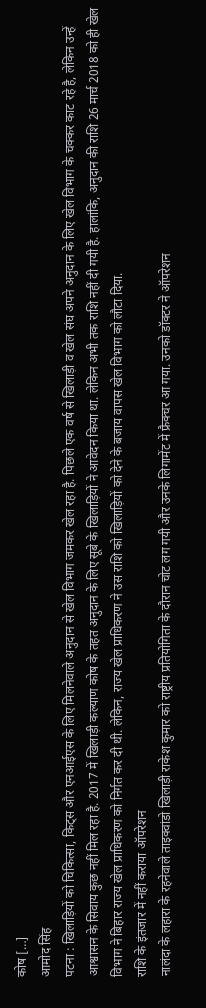कोष […]
आमोद सिंह
पटना : खिलाड़ियों को चिकित्सा, किट्स और एनआईएस के लिए मिलनेवाले अनुदान से खेल विभाग जमकर खेल रहा है. पिछले एक वर्ष से खिलाड़ी व खेल संघ अपने अनुदान के लिए खेल विभाग के चक्कर काट रहे है, लेकिन उन्हें आश्वासन के सिवाय कुछ नहीं मिल रहा है. 2017 में खिलाड़ी कल्याण कोष के तहत अनुदान के लिए सूबे के खिलाड़ियों ने आवेदन किया था. लेकिन अभी तक राशि नहीं दी गयी है. हालांकि, अनुदान की राशि 26 मार्च 2018 को ही खेल विभाग ने बिहार राज्य खेल प्राधिकरण को निर्गत कर दी थी. लेकिन, राज्य खेल प्राधिकरण ने उस राशि को खिलाड़ियों को देने के बजाय वापस खेल विभाग को लौटा दिया.
राशि के इंतजार में नहीं कराया ऑपरेशन
नालंदा के लहारा के रहनेवाले ताइक्वांडो खिलाड़ी राकेश कुमार को राष्ट्रीय प्रतियोगिता के दौरान चोट लग गयी और उनके लिगामेंट में फ्रैक्चर आ गया. उनको डॉक्टर ने ऑपरेशन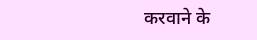करवाने के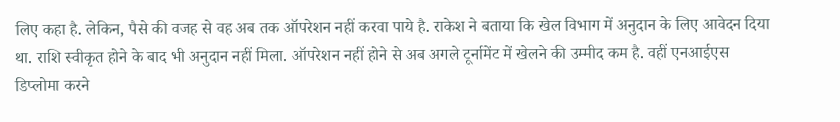लिए कहा है. लेकिन, पैसे की वजह से वह अब तक ऑपरेशन नहीं करवा पाये है. राकेश ने बताया कि खेल विभाग में अनुदान के लिए आवेदन दिया था. राशि स्वीकृत होने के बाद भी अनुदान नहीं मिला. ऑपरेशन नहीं होने से अब अगले टूर्नामेंट में खेलने की उम्मीद कम है. वहीं एनआईएस डिप्लोमा करने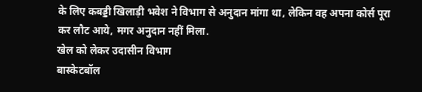के लिए कबड्डी खिलाड़ी भवेश ने विभाग से अनुदान मांगा था, लेकिन वह अपना कोर्स पूरा कर लौट आये, मगर अनुदान नहीं मिला.
खेल को लेकर उदासीन विभाग
बास्केटबॉल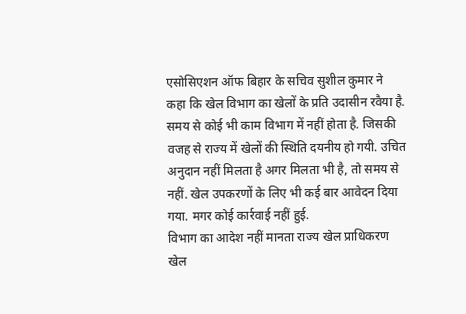एसोसिएशन ऑफ बिहार के सचिव सुशील कुमार ने कहा कि खेल विभाग का खेलों के प्रति उदासीन रवैया है. समय से कोई भी काम विभाग में नहीं होता है. जिसकी वजह से राज्य में खेलों की स्थिति दयनीय हो गयी. उचित अनुदान नहीं मिलता है अगर मिलता भी है, तो समय से नहीं. खेल उपकरणों के लिए भी कई बार आवेदन दिया गया. मगर कोई कार्रवाई नहीं हुई.
विभाग का आदेश नहीं मानता राज्य खेल प्राधिकरण
खेल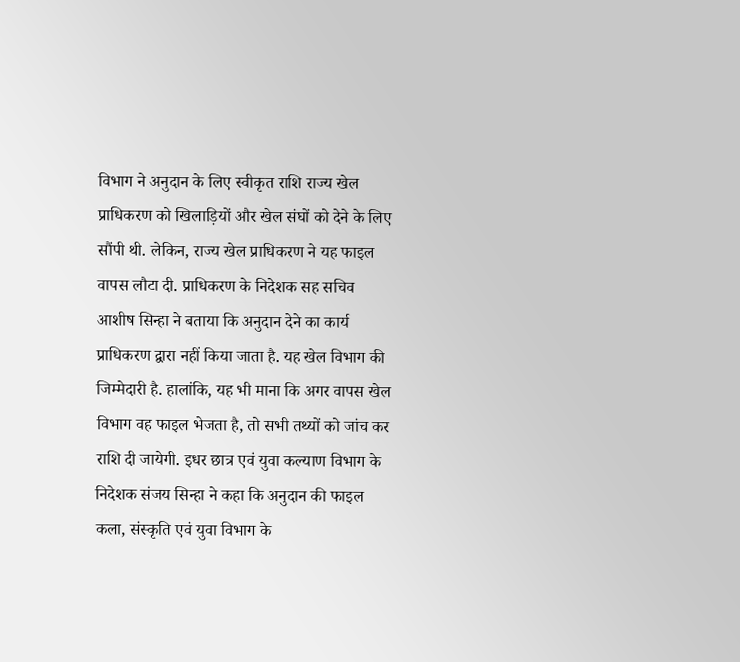विभाग ने अनुदान के लिए स्वीकृत राशि राज्य खेल प्राधिकरण को खिलाड़ियों और खेल संघों को देने के लिए सौंपी थी. लेकिन, राज्य खेल प्राधिकरण ने यह फाइल वापस लौटा दी. प्राधिकरण के निदेशक सह सचिव आशीष सिन्हा ने बताया कि अनुदान देने का कार्य प्राधिकरण द्वारा नहीं किया जाता है. यह खेल विभाग की जिम्मेदारी है. हालांकि, यह भी माना कि अगर वापस खेल विभाग वह फाइल भेजता है, तो सभी तथ्यों को जांच कर राशि दी जायेगी. इधर छात्र एवं युवा कल्याण विभाग के निदेशक संजय सिन्हा ने कहा कि अनुदान की फाइल कला, संस्कृति एवं युवा विभाग के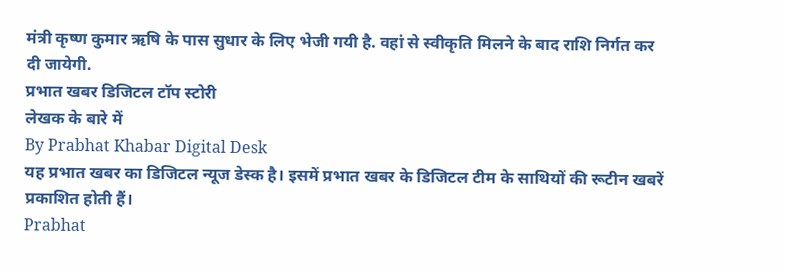मंत्री कृष्ण कुमार ऋषि के पास सुधार के लिए भेजी गयी है. वहां से स्वीकृति मिलने के बाद राशि निर्गत कर दी जायेगी.
प्रभात खबर डिजिटल टॉप स्टोरी
लेखक के बारे में
By Prabhat Khabar Digital Desk
यह प्रभात खबर का डिजिटल न्यूज डेस्क है। इसमें प्रभात खबर के डिजिटल टीम के साथियों की रूटीन खबरें प्रकाशित होती हैं।
Prabhat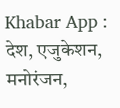Khabar App :
देश, एजुकेशन, मनोरंजन,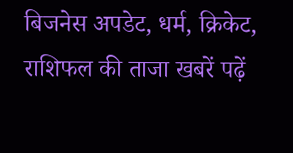बिजनेस अपडेट, धर्म, क्रिकेट, राशिफल की ताजा खबरें पढ़ें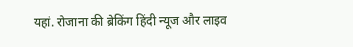यहां. रोजाना की ब्रेकिंग हिंदी न्यूज और लाइव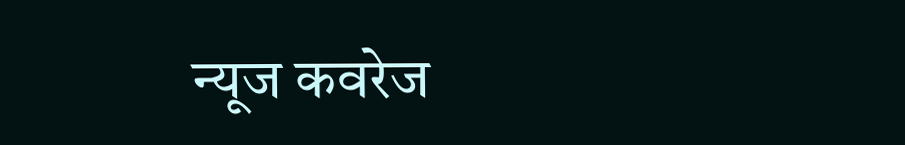न्यूज कवरेज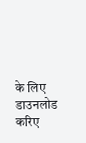के लिए डाउनलोड करिए